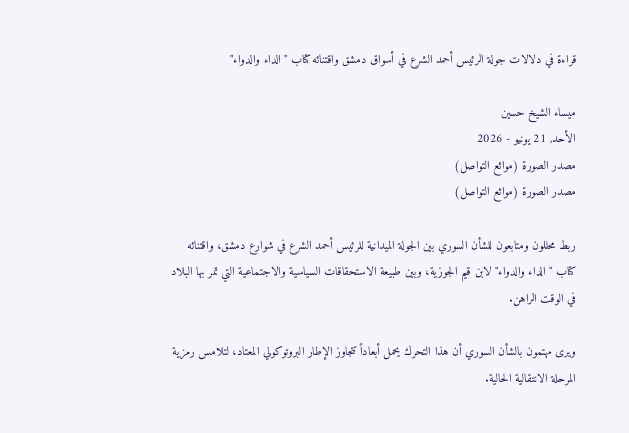قراءة في دلالات جولة الرئيس أحمد الشرع في أسواق دمشق واقتنائه كتاب "الداء والدواء"

ميساء الشيخ حسين
الأحد, 21 يونيو - 2026
مصدر الصورة (مواثع التواصل)
مصدر الصورة (مواثع التواصل)

ربط محللون ومتابعون للشأن السوري بين الجولة الميدانية للرئيس أحمد الشرع في شوارع دمشق، واقتنائه كتاب "الداء والدواء" لابن قيم الجوزية، وبين طبيعة الاستحقاقات السياسية والاجتماعية التي تمر بها البلاد في الوقت الراهن.

ويرى مهتمون بالشأن السوري أن هذا التحرك يحمل أبعاداً تتجاوز الإطار البروتوكولي المعتاد، لتلامس رمزية المرحلة الانتقالية الحالية.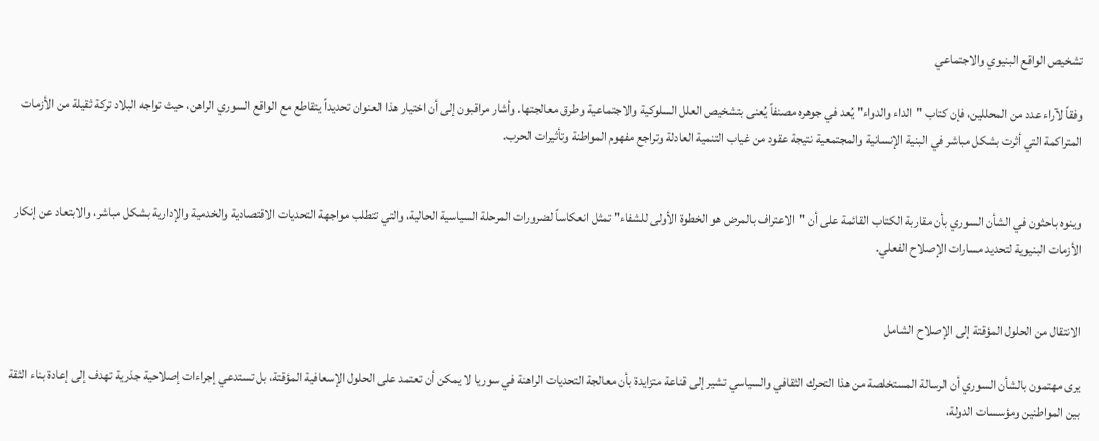تشخيص الواقع البنيوي والاجتماعي

وفقاً لآراء عدد من المحللين، فإن كتاب "الداء والدواء" يُعد في جوهره مصنفاً يُعنى بتشخيص العلل السلوكية والاجتماعية وطرق معالجتها. وأشار مراقبون إلى أن اختيار هذا العنوان تحديداً يتقاطع مع الواقع السوري الراهن، حيث تواجه البلاد تركة ثقيلة من الأزمات المتراكمة التي أثرت بشكل مباشر في البنية الإنسانية والمجتمعية نتيجة عقود من غياب التنمية العادلة وتراجع مفهوم المواطنة وتأثيرات الحرب.


وينوه باحثون في الشأن السوري بأن مقاربة الكتاب القائمة على أن "الاعتراف بالمرض هو الخطوة الأولى للشفاء" تمثل انعكاساً لضرورات المرحلة السياسية الحالية، والتي تتطلب مواجهة التحديات الاقتصادية والخدمية والإدارية بشكل مباشر، والابتعاد عن إنكار الأزمات البنيوية لتحديد مسارات الإصلاح الفعلي.


الانتقال من الحلول المؤقتة إلى الإصلاح الشامل

يرى مهتمون بالشأن السوري أن الرسالة المستخلصة من هذا التحرك الثقافي والسياسي تشير إلى قناعة متزايدة بأن معالجة التحديات الراهنة في سوريا لا يمكن أن تعتمد على الحلول الإسعافية المؤقتة، بل تستدعي إجراءات إصلاحية جذرية تهدف إلى إعادة بناء الثقة بين المواطنين ومؤسسات الدولة،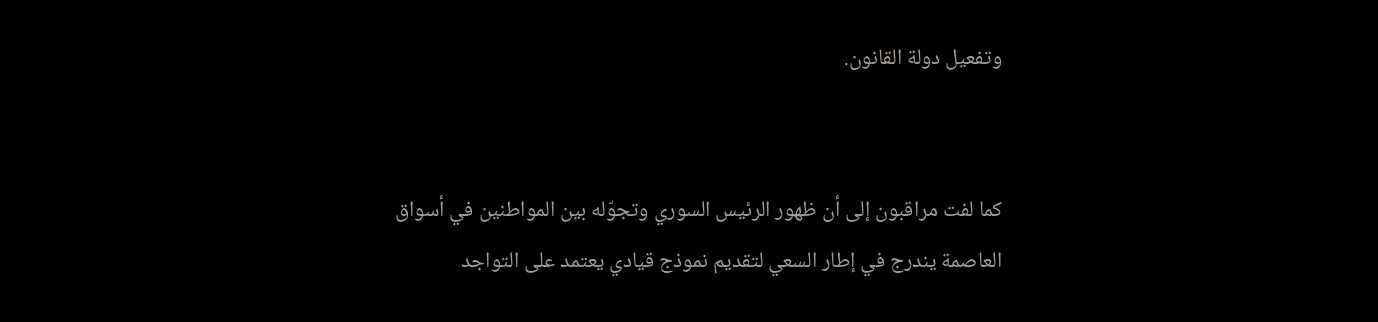وتفعيل دولة القانون.


كما لفت مراقبون إلى أن ظهور الرئيس السوري وتجوّله بين المواطنين في أسواق العاصمة يندرج في إطار السعي لتقديم نموذج قيادي يعتمد على التواجد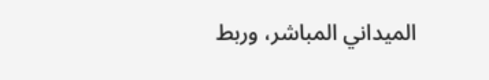الميداني المباشر، وربط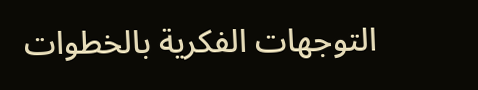التوجهات الفكرية بالخطوات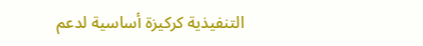التنفيذية كركيزة أساسية لدعم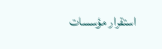استقرار مؤسسات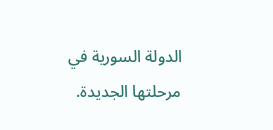الدولة السورية في مرحلتها الجديدة.